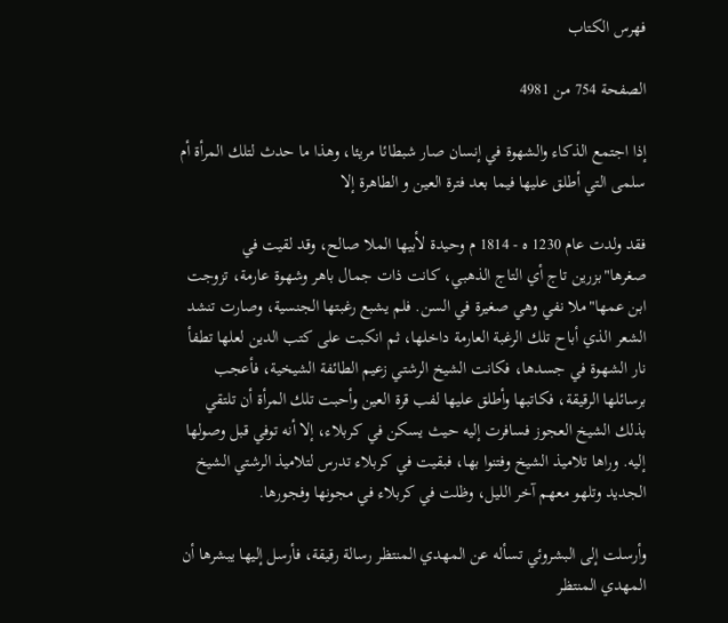فهرس الكتاب

الصفحة 754 من 4981

إذا اجتمع الذكاء والشهوة في إنسان صار شبطائا مريئا، وهذا ما حدث لتلك المرأة أم سلمى التي أطلق عليها فيما بعد فترة العين و الطاهرة إلا

فقد ولدت عام 1230 ه - 1814 م وحيدة لأبيها الملا صالح، وقد لقيت في صغرها"بزرين تاج أي التاج الذهبي، كانت ذات جمال باهر وشهوة عارمة، تزوجت ابن عمها"ملا نفي وهي صغيرة في السن. فلم يشبع رغبتها الجنسية، وصارت تنشد الشعر الذي أباح تلك الرغبة العارمة داخلها، ثم انكبت على كتب الدين لعلها تطفأ نار الشهوة في جسدها، فكانت الشيخ الرشتي زعيم الطائفة الشيخية، فأعجب برسائلها الرقيقة، فكاتبها وأطلق عليها لفب قرة العين وأحبت تلك المرأة أن تلتقي بذلك الشيخ العجوز فسافرت إليه حيث يسكن في كربلاء، إلا أنه توفي قبل وصولها إليه. وراها تلاميذ الشيخ وفتنوا بها، فبقيت في كربلاء تدرس لتلاميذ الرشتي الشيخ الجديد وتلهو معهم آخر الليل، وظلت في كربلاء في مجونها وفجورها.

وأرسلت إلى البشروئي تسأله عن المهدي المنتظر رسالة رقيقة، فأرسل إليها يبشرها أن المهدي المنتظر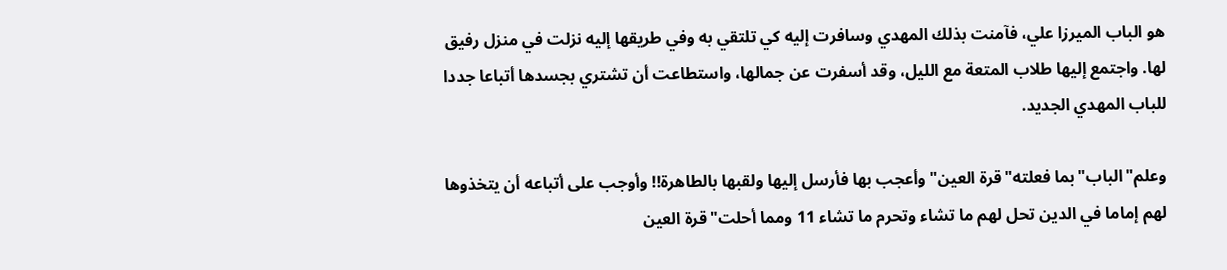هو الباب الميرزا علي، فآمنت بذلك المهدي وسافرت إليه کي تلتقي به وفي طريقها إليه نزلت في منزل رفيق لها. واجتمع إليها طلاب المتعة مع الليل، وقد أسفرت عن جمالها، واستطاعت أن تشتري بجسدها أتباعا جددا للباب المهدي الجديد.

وعلم"الباب"بما فعلته"قرة العين"وأعجب بها فأرسل إليها ولقبها بالطاهرة!! وأوجب على أتباعه أن يتخذوها لهم إماما في الدين تحل لهم ما تشاء وتحرم ما تشاء 11 ومما أحلت"قرة العين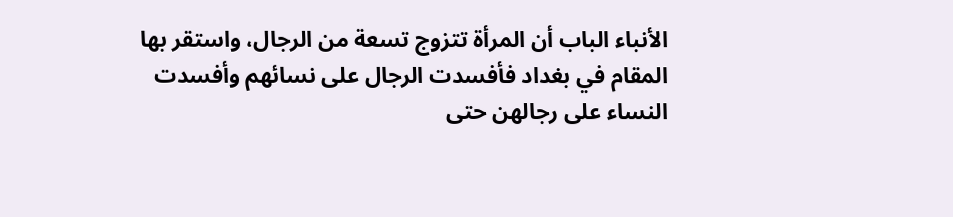الأنباء الباب أن المرأة تتزوج تسعة من الرجال، واستقر بها المقام في بغداد فأفسدت الرجال على نسائهم وأفسدت النساء على رجالهن حتى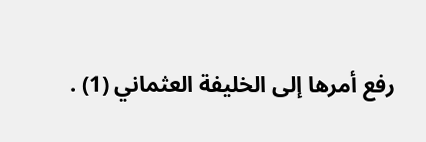رفع أمرها إلى الخليفة العثماني (1) .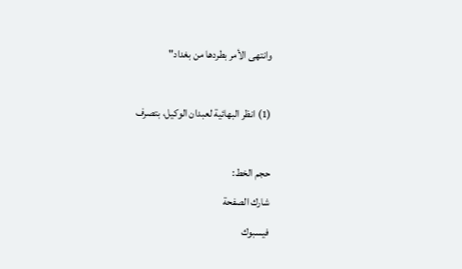وانتهى الأمر بطردها من بغداد"

(1) انظر البهائية لعبدان الوكيل، بتصرف

حجم الخط:
شارك الصفحة
فيسبوك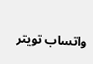واتساب تويتر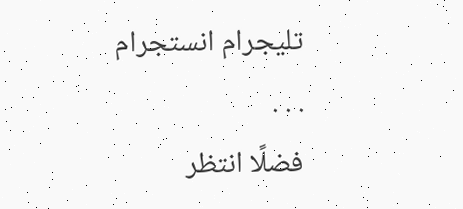تليجرام انستجرام
. . .
فضلًا انتظر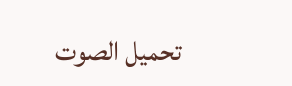تحميل الصوت